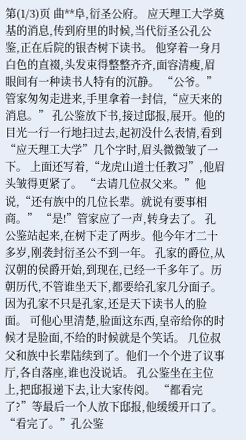第(1/3)页 曲**阜,衍圣公府。 应天理工大学奠基的消息,传到府里的时候,当代衍圣公孔公鉴,正在后院的银杏树下读书。 他穿着一身月白色的直裰,头发束得整整齐齐,面容清瘦,眉眼间有一种读书人特有的沉静。 “公爷。”管家匆匆走进来,手里拿着一封信,“应天来的消息。” 孔公鉴放下书,接过邸报,展开。他的目光一行一行地扫过去,起初没什么表情,看到“应天理工大学”几个字时,眉头微微皱了一下。 上面还写着,“龙虎山道士任教习”,他眉头皱得更紧了。 “去请几位叔父来。”他说,“还有族中的几位长辈。就说有要事相商。” “是!”管家应了一声,转身去了。 孔公鉴站起来,在树下走了两步。他今年才二十多岁,刚袭封衍圣公不到一年。 孔家的爵位,从汉朝的侯爵开始,到现在,已经一千多年了。历朝历代,不管谁坐天下,都要给孔家几分面子。 因为孔家不只是孔家,还是天下读书人的脸面。 可他心里清楚,脸面这东西,皇帝给你的时候才是脸面,不给的时候就是个笑话。 几位叔父和族中长辈陆续到了。他们一个个进了议事厅,各自落座,谁也没说话。 孔公鉴坐在主位上,把邸报递下去,让大家传阅。 “都看完了?”等最后一个人放下邸报,他缓缓开口了。 “看完了。”孔公鉴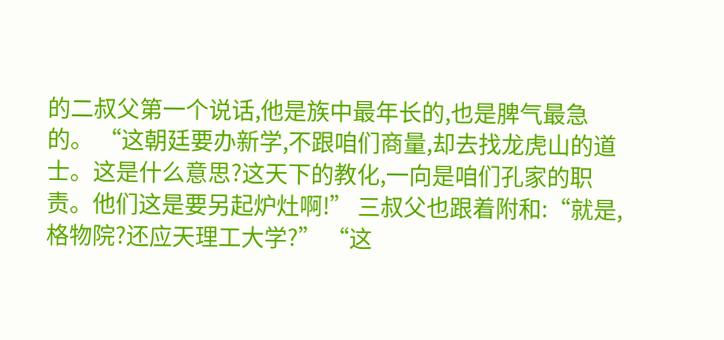的二叔父第一个说话,他是族中最年长的,也是脾气最急的。 “这朝廷要办新学,不跟咱们商量,却去找龙虎山的道士。这是什么意思?这天下的教化,一向是咱们孔家的职责。他们这是要另起炉灶啊!” 三叔父也跟着附和:“就是,格物院?还应天理工大学?” “这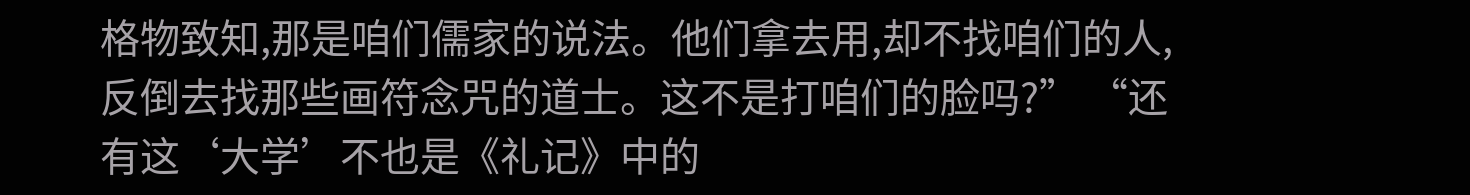格物致知,那是咱们儒家的说法。他们拿去用,却不找咱们的人,反倒去找那些画符念咒的道士。这不是打咱们的脸吗?” “还有这‘大学’不也是《礼记》中的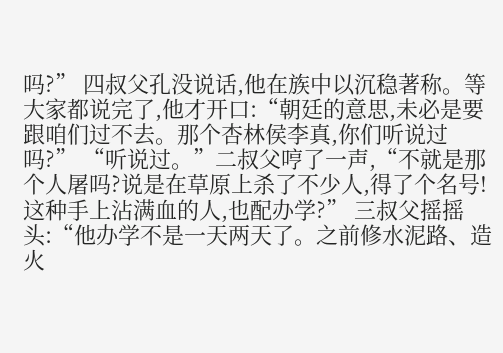吗?” 四叔父孔没说话,他在族中以沉稳著称。等大家都说完了,他才开口:“朝廷的意思,未必是要跟咱们过不去。那个杏林侯李真,你们听说过吗?” “听说过。”二叔父哼了一声,“不就是那个人屠吗?说是在草原上杀了不少人,得了个名号!这种手上沾满血的人,也配办学?” 三叔父摇摇头:“他办学不是一天两天了。之前修水泥路、造火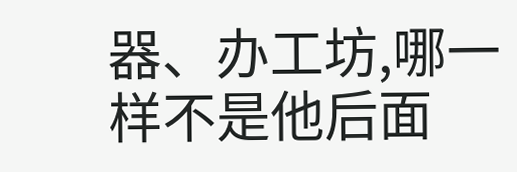器、办工坊,哪一样不是他后面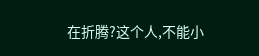在折腾?这个人,不能小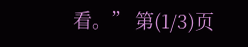看。” 第(1/3)页